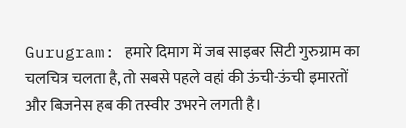Gurugram: हमारे दिमाग में जब साइबर सिटी गुरुग्राम का चलचित्र चलता है, तो सबसे पहले वहां की ऊंची-ऊंची इमारतों और बिजनेस हब की तस्वीर उभरने लगती है।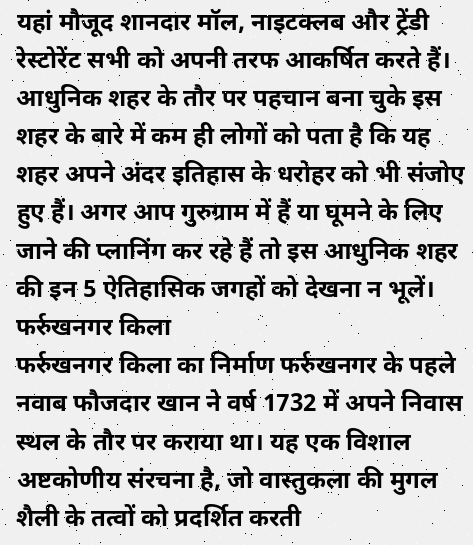यहां मौजूद शानदार मॉल, नाइटक्लब और ट्रेंडी रेस्टोरेंट सभी को अपनी तरफ आकर्षित करते हैं। आधुनिक शहर के तौर पर पहचान बना चुके इस शहर के बारे में कम ही लोगों को पता है कि यह शहर अपने अंदर इतिहास के धरोहर को भी संजोए हुए हैं। अगर आप गुरुग्राम में हैं या घूमने के लिए जाने की प्लानिंग कर रहे हैं तो इस आधुनिक शहर की इन 5 ऐतिहासिक जगहों को देखना न भूलें।
फर्रुखनगर किला
फर्रुखनगर किला का निर्माण फर्रुखनगर के पहले नवाब फौजदार खान ने वर्ष 1732 में अपने निवास स्थल के तौर पर कराया था। यह एक विशाल अष्टकोणीय संरचना है, जो वास्तुकला की मुगल शैली के तत्वों को प्रदर्शित करती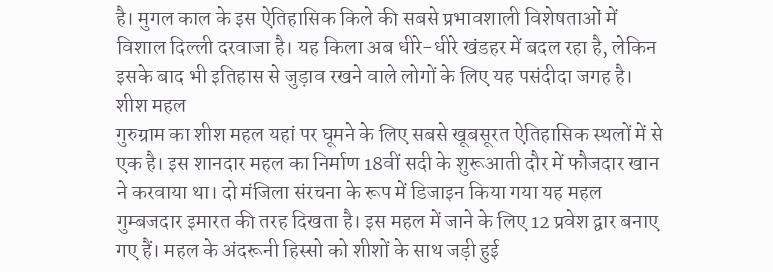है। मुगल काल के इस ऐतिहासिक किले की सबसे प्रभावशाली विशेषताओं में विशाल दिल्ली दरवाजा है। यह किला अब धीरे-धीरे खंडहर में बदल रहा है, लेकिन इसके बाद भी इतिहास से जुड़ाव रखने वाले लोगों के लिए यह पसंदीदा जगह है।
शीश महल
गुरुग्राम का शीश महल यहां पर घूमने के लिए सबसे खूबसूरत ऐतिहासिक स्थलों में से एक है। इस शानदार महल का निर्माण 18वीं सदी के शुरूआती दौर में फौजदार खान ने करवाया था। दो मंजिला संरचना के रूप में डिजाइन किया गया यह महल गुम्बजदार इमारत की तरह दिखता है। इस महल में जाने के लिए 12 प्रवेश द्वार बनाए गए हैं। महल के अंदरूनी हिस्सो को शीशों के साथ जड़ी हुई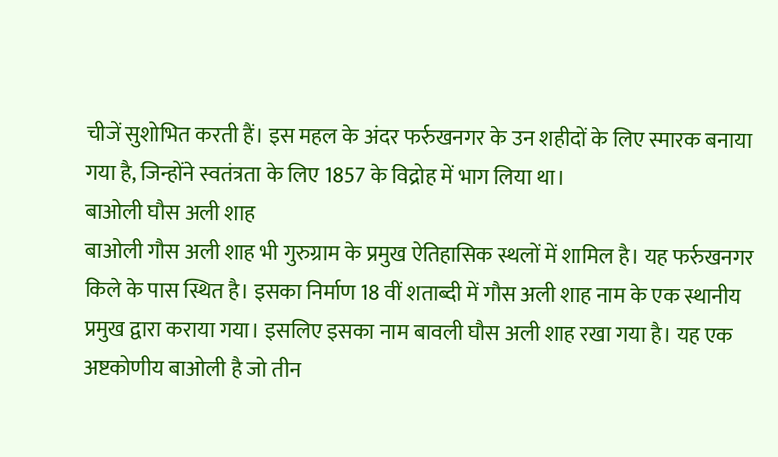चीजें सुशोभित करती हैं। इस महल के अंदर फर्रुखनगर के उन शहीदों के लिए स्मारक बनाया गया है, जिन्होंने स्वतंत्रता के लिए 1857 के विद्रोह में भाग लिया था।
बाओली घौस अली शाह
बाओली गौस अली शाह भी गुरुग्राम के प्रमुख ऐतिहासिक स्थलों में शामिल है। यह फर्रुखनगर किले के पास स्थित है। इसका निर्माण 18 वीं शताब्दी में गौस अली शाह नाम के एक स्थानीय प्रमुख द्वारा कराया गया। इसलिए इसका नाम बावली घौस अली शाह रखा गया है। यह एक अष्टकोणीय बाओली है जो तीन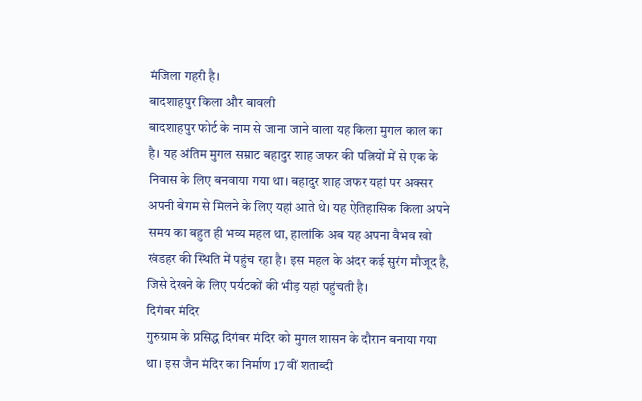मंजिला गहरी है।
बादशाहपुर किला और बावली
बादशाहपुर फोर्ट के नाम से जाना जाने वाला यह किला मुगल काल का है। यह अंतिम मुगल सम्राट बहादुर शाह जफर की पत्नियों में से एक के निवास के लिए बनवाया गया था। बहादुर शाह जफर यहां पर अक्सर अपनी बेगम से मिलने के लिए यहां आते थे। यह ऐतिहासिक किला अपने समय का बहुत ही भव्य महल था, हालांकि अब यह अपना वैभव खो खंडहर की स्थिति में पहुंच रहा है। इस महल के अंदर कई सुरंग मौजूद है, जिसे देखने के लिए पर्यटकों की भीड़ यहां पहुंचती है।
दिगंबर मंदिर
गुरुग्राम के प्रसिद्ध दिगंबर मंदिर को मुगल शासन के दौरान बनाया गया था। इस जैन मंदिर का निर्माण 17 वीं शताब्दी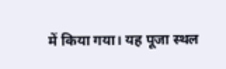में किया गया। यह पूजा स्थल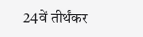24वें तीर्थंकर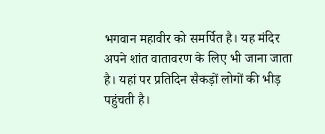भगवान महावीर को समर्पित है। यह मंदिर अपने शांत वातावरण के लिए भी जाना जाता है। यहां पर प्रतिदिन सैकड़ों लोगों की भीड़ पहुंचती है।